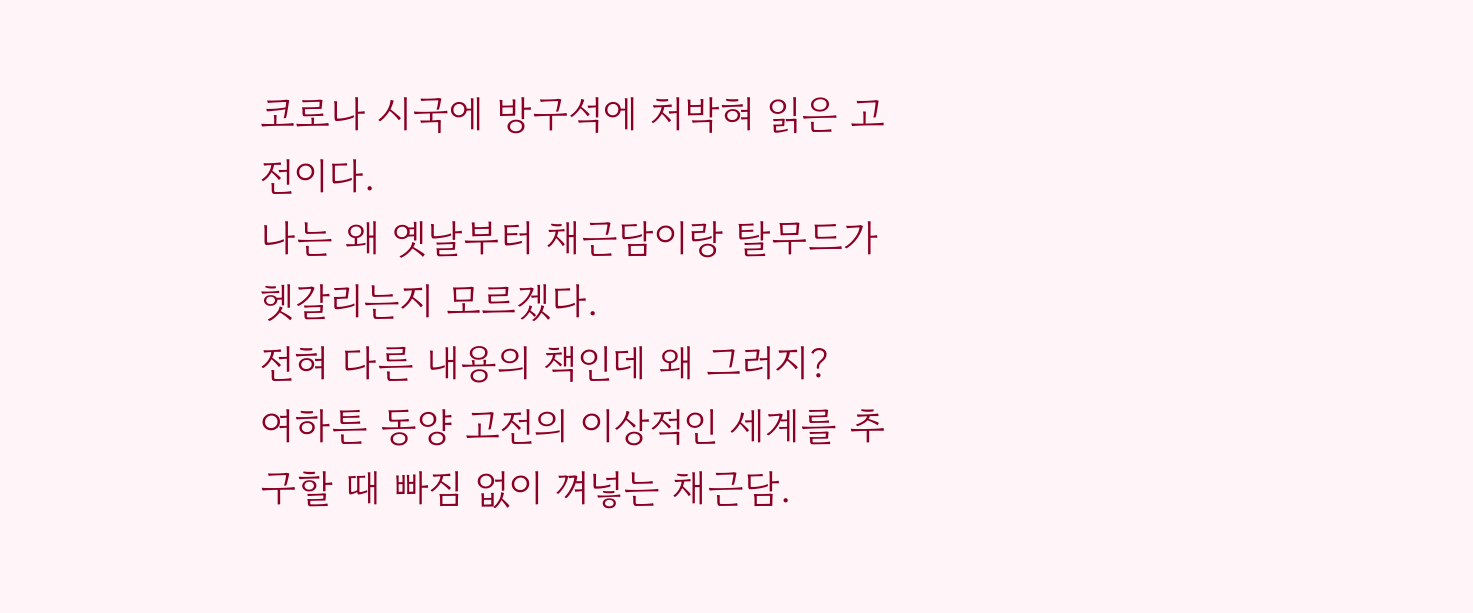코로나 시국에 방구석에 처박혀 읽은 고전이다.
나는 왜 옛날부터 채근담이랑 탈무드가 헷갈리는지 모르겠다.
전혀 다른 내용의 책인데 왜 그러지?
여하튼 동양 고전의 이상적인 세계를 추구할 때 빠짐 없이 껴넣는 채근담.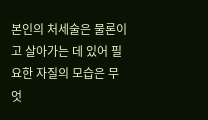본인의 처세술은 물론이고 살아가는 데 있어 필요한 자질의 모습은 무엇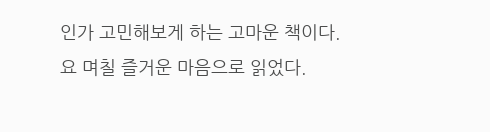인가 고민해보게 하는 고마운 책이다.
요 며칠 즐거운 마음으로 읽었다.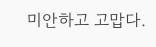미안하고 고맙다.